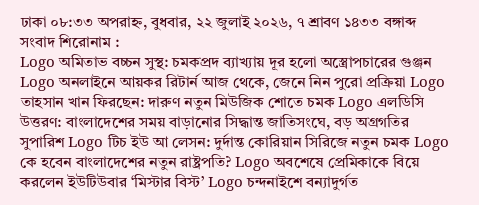ঢাকা ০৮:৩৩ অপরাহ্ন, বুধবার, ২২ জুলাই ২০২৬, ৭ শ্রাবণ ১৪৩৩ বঙ্গাব্দ
সংবাদ শিরোনাম :
Logo অমিতাভ বচ্চন সুস্থ: চমকপ্রদ ব্যাখ্যায় দূর হলো অস্ত্রোপচারের গুঞ্জন Logo অনলাইনে আয়কর রিটার্ন আজ থেকে, জেনে নিন পুরো প্রক্রিয়া Logo তাহসান খান ফিরছেন: দারুণ নতুন মিউজিক শোতে চমক Logo এলডিসি উত্তরণ: বাংলাদেশের সময় বাড়ানোর সিদ্ধান্ত জাতিসংঘে, বড় অগ্রগতির সুপারিশ Logo টিচ ইউ আ লেসন: দুর্দান্ত কোরিয়ান সিরিজে নতুন চমক Logo কে হবেন বাংলাদেশের নতুন রাষ্ট্রপতি? Logo অবশেষে প্রেমিকাকে বিয়ে করলেন ইউটিউবার ‘মিস্টার বিস্ট’ Logo চন্দনাইশে বন্যাদুর্গত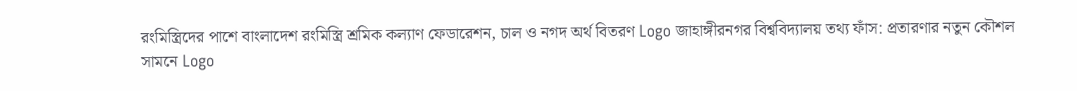রংমিস্ত্রিদের পাশে বাংলাদেশ রংমিস্ত্রি শ্রমিক কল্যাণ ফেডারেশন, চাল ও নগদ অর্থ বিতরণ Logo জাহাঙ্গীরনগর বিশ্ববিদ্যালয় তথ্য ফাঁস: প্রতারণার নতুন কৌশল সামনে Logo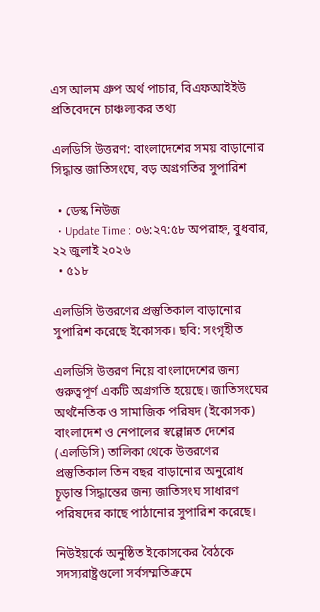এস আলম গ্রুপ অর্থ পাচার, বিএফআইইউ প্রতিবেদনে চাঞ্চল্যকর তথ্য

এলডিসি উত্তরণ: বাংলাদেশের সময় বাড়ানোর সিদ্ধান্ত জাতিসংঘে, বড় অগ্রগতির সুপারিশ

  • ডেস্ক নিউজ
  • Update Time : ০৬:২৭:৫৮ অপরাহ্ন, বুধবার, ২২ জুলাই ২০২৬
  • ৫১৮

এলডিসি উত্তরণের প্রস্তুতিকাল বাড়ানোর সুপারিশ করেছে ইকোসক। ছবি: সংগৃহীত

এলডিসি উত্তরণ নিয়ে বাংলাদেশের জন্য গুরুত্বপূর্ণ একটি অগ্রগতি হয়েছে। জাতিসংঘের অর্থনৈতিক ও সামাজিক পরিষদ (ইকোসক) বাংলাদেশ ও নেপালের স্বল্পোন্নত দেশের (এলডিসি) তালিকা থেকে উত্তরণের প্রস্তুতিকাল তিন বছর বাড়ানোর অনুরোধ চূড়ান্ত সিদ্ধান্তের জন্য জাতিসংঘ সাধারণ পরিষদের কাছে পাঠানোর সুপারিশ করেছে।

নিউইয়র্কে অনুষ্ঠিত ইকোসকের বৈঠকে সদস্যরাষ্ট্রগুলো সর্বসম্মতিক্রমে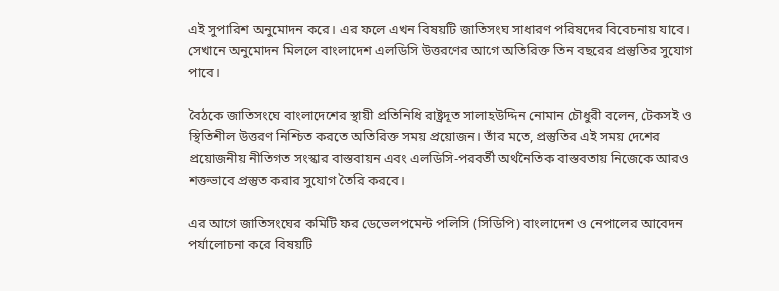এই সুপারিশ অনুমোদন করে। এর ফলে এখন বিষয়টি জাতিসংঘ সাধারণ পরিষদের বিবেচনায় যাবে। সেখানে অনুমোদন মিললে বাংলাদেশ এলডিসি উত্তরণের আগে অতিরিক্ত তিন বছরের প্রস্তুতির সুযোগ পাবে।

বৈঠকে জাতিসংঘে বাংলাদেশের স্থায়ী প্রতিনিধি রাষ্ট্রদূত সালাহউদ্দিন নোমান চৌধুরী বলেন, টেকসই ও স্থিতিশীল উত্তরণ নিশ্চিত করতে অতিরিক্ত সময় প্রয়োজন। তাঁর মতে, প্রস্তুতির এই সময় দেশের প্রয়োজনীয় নীতিগত সংস্কার বাস্তবায়ন এবং এলডিসি-পরবর্তী অর্থনৈতিক বাস্তবতায় নিজেকে আরও শক্তভাবে প্রস্তুত করার সুযোগ তৈরি করবে।

এর আগে জাতিসংঘের কমিটি ফর ডেভেলপমেন্ট পলিসি (সিডিপি) বাংলাদেশ ও নেপালের আবেদন পর্যালোচনা করে বিষয়টি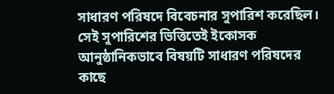সাধারণ পরিষদে বিবেচনার সুপারিশ করেছিল। সেই সুপারিশের ভিত্তিতেই ইকোসক আনুষ্ঠানিকভাবে বিষয়টি সাধারণ পরিষদের কাছে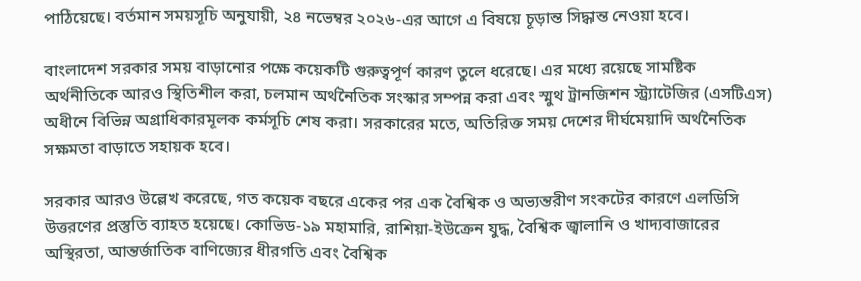পাঠিয়েছে। বর্তমান সময়সূচি অনুযায়ী, ২৪ নভেম্বর ২০২৬-এর আগে এ বিষয়ে চূড়ান্ত সিদ্ধান্ত নেওয়া হবে।

বাংলাদেশ সরকার সময় বাড়ানোর পক্ষে কয়েকটি গুরুত্বপূর্ণ কারণ তুলে ধরেছে। এর মধ্যে রয়েছে সামষ্টিক অর্থনীতিকে আরও স্থিতিশীল করা, চলমান অর্থনৈতিক সংস্কার সম্পন্ন করা এবং স্মুথ ট্রানজিশন স্ট্র্যাটেজির (এসটিএস) অধীনে বিভিন্ন অগ্রাধিকারমূলক কর্মসূচি শেষ করা। সরকারের মতে, অতিরিক্ত সময় দেশের দীর্ঘমেয়াদি অর্থনৈতিক সক্ষমতা বাড়াতে সহায়ক হবে।

সরকার আরও উল্লেখ করেছে, গত কয়েক বছরে একের পর এক বৈশ্বিক ও অভ্যন্তরীণ সংকটের কারণে এলডিসি উত্তরণের প্রস্তুতি ব্যাহত হয়েছে। কোভিড-১৯ মহামারি, রাশিয়া-ইউক্রেন যুদ্ধ, বৈশ্বিক জ্বালানি ও খাদ্যবাজারের অস্থিরতা, আন্তর্জাতিক বাণিজ্যের ধীরগতি এবং বৈশ্বিক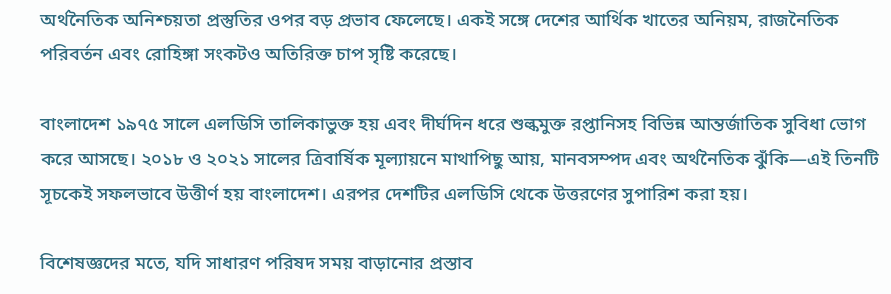অর্থনৈতিক অনিশ্চয়তা প্রস্তুতির ওপর বড় প্রভাব ফেলেছে। একই সঙ্গে দেশের আর্থিক খাতের অনিয়ম, রাজনৈতিক পরিবর্তন এবং রোহিঙ্গা সংকটও অতিরিক্ত চাপ সৃষ্টি করেছে।

বাংলাদেশ ১৯৭৫ সালে এলডিসি তালিকাভুক্ত হয় এবং দীর্ঘদিন ধরে শুল্কমুক্ত রপ্তানিসহ বিভিন্ন আন্তর্জাতিক সুবিধা ভোগ করে আসছে। ২০১৮ ও ২০২১ সালের ত্রিবার্ষিক মূল্যায়নে মাথাপিছু আয়, মানবসম্পদ এবং অর্থনৈতিক ঝুঁকি—এই তিনটি সূচকেই সফলভাবে উত্তীর্ণ হয় বাংলাদেশ। এরপর দেশটির এলডিসি থেকে উত্তরণের সুপারিশ করা হয়।

বিশেষজ্ঞদের মতে, যদি সাধারণ পরিষদ সময় বাড়ানোর প্রস্তাব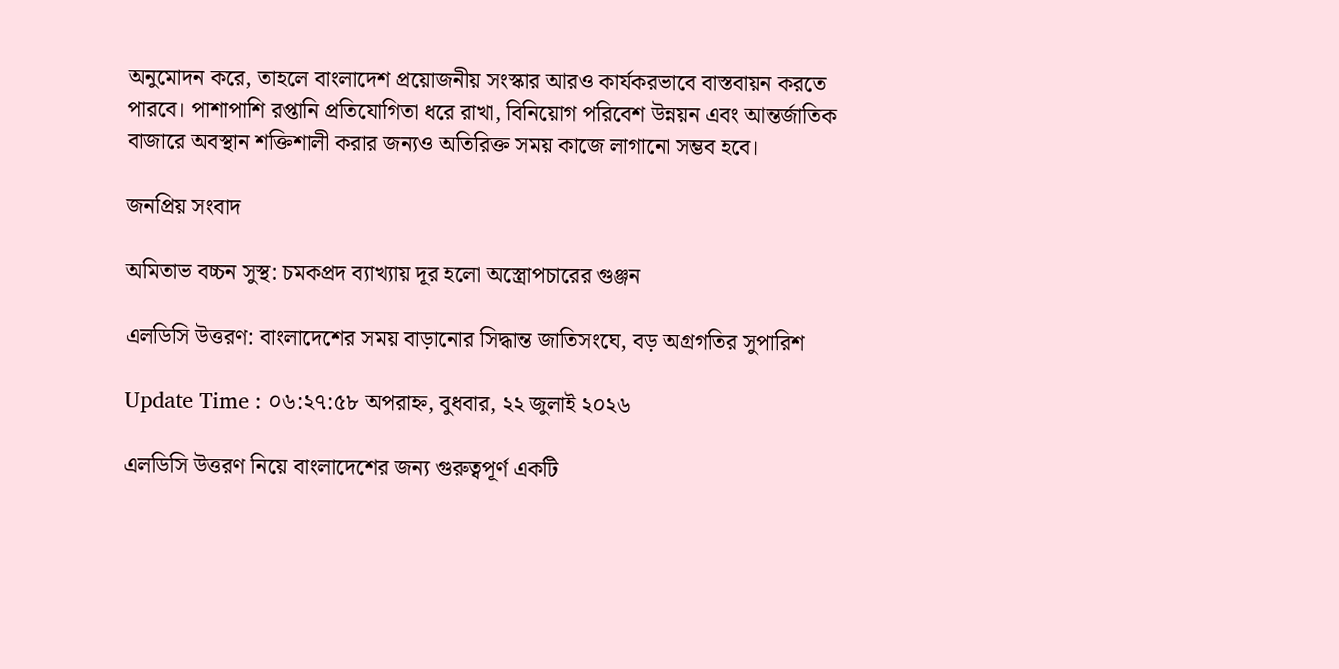অনুমোদন করে, তাহলে বাংলাদেশ প্রয়োজনীয় সংস্কার আরও কার্যকরভাবে বাস্তবায়ন করতে পারবে। পাশাপাশি রপ্তানি প্রতিযোগিতা ধরে রাখা, বিনিয়োগ পরিবেশ উন্নয়ন এবং আন্তর্জাতিক বাজারে অবস্থান শক্তিশালী করার জন্যও অতিরিক্ত সময় কাজে লাগানো সম্ভব হবে।

জনপ্রিয় সংবাদ

অমিতাভ বচ্চন সুস্থ: চমকপ্রদ ব্যাখ্যায় দূর হলো অস্ত্রোপচারের গুঞ্জন

এলডিসি উত্তরণ: বাংলাদেশের সময় বাড়ানোর সিদ্ধান্ত জাতিসংঘে, বড় অগ্রগতির সুপারিশ

Update Time : ০৬:২৭:৫৮ অপরাহ্ন, বুধবার, ২২ জুলাই ২০২৬

এলডিসি উত্তরণ নিয়ে বাংলাদেশের জন্য গুরুত্বপূর্ণ একটি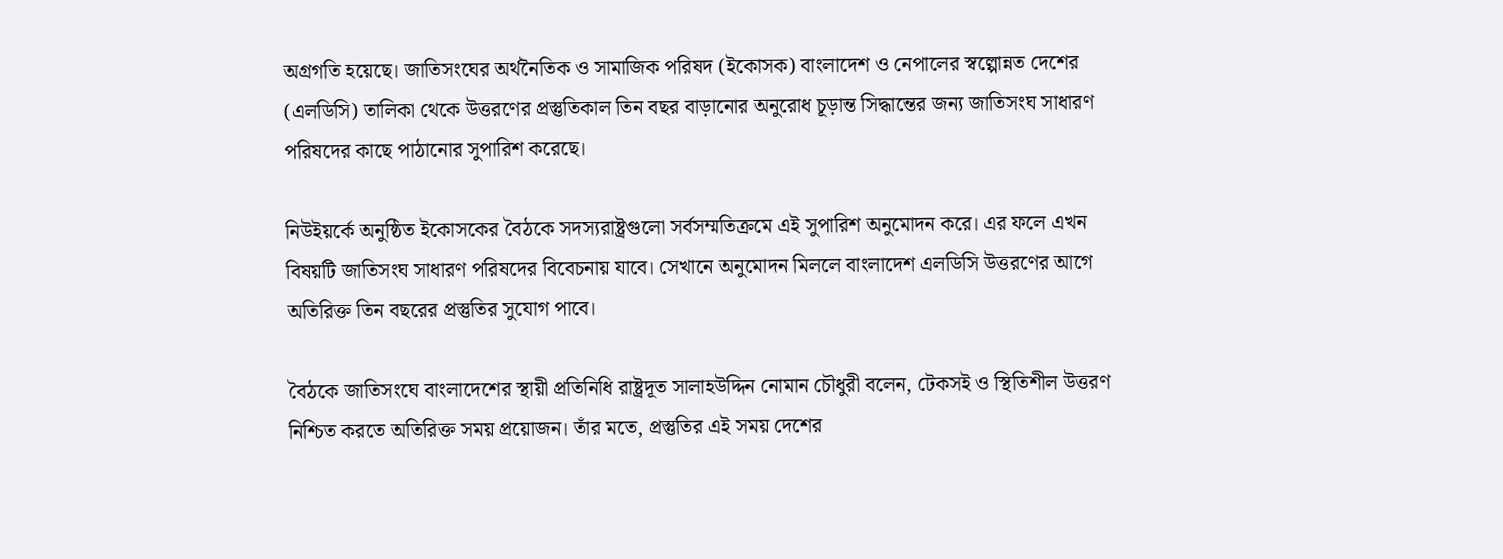অগ্রগতি হয়েছে। জাতিসংঘের অর্থনৈতিক ও সামাজিক পরিষদ (ইকোসক) বাংলাদেশ ও নেপালের স্বল্পোন্নত দেশের (এলডিসি) তালিকা থেকে উত্তরণের প্রস্তুতিকাল তিন বছর বাড়ানোর অনুরোধ চূড়ান্ত সিদ্ধান্তের জন্য জাতিসংঘ সাধারণ পরিষদের কাছে পাঠানোর সুপারিশ করেছে।

নিউইয়র্কে অনুষ্ঠিত ইকোসকের বৈঠকে সদস্যরাষ্ট্রগুলো সর্বসম্মতিক্রমে এই সুপারিশ অনুমোদন করে। এর ফলে এখন বিষয়টি জাতিসংঘ সাধারণ পরিষদের বিবেচনায় যাবে। সেখানে অনুমোদন মিললে বাংলাদেশ এলডিসি উত্তরণের আগে অতিরিক্ত তিন বছরের প্রস্তুতির সুযোগ পাবে।

বৈঠকে জাতিসংঘে বাংলাদেশের স্থায়ী প্রতিনিধি রাষ্ট্রদূত সালাহউদ্দিন নোমান চৌধুরী বলেন, টেকসই ও স্থিতিশীল উত্তরণ নিশ্চিত করতে অতিরিক্ত সময় প্রয়োজন। তাঁর মতে, প্রস্তুতির এই সময় দেশের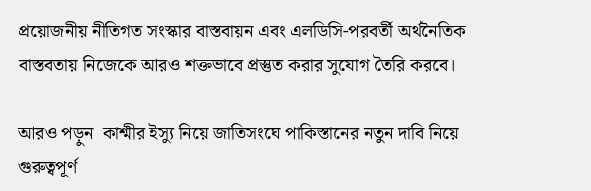প্রয়োজনীয় নীতিগত সংস্কার বাস্তবায়ন এবং এলডিসি-পরবর্তী অর্থনৈতিক বাস্তবতায় নিজেকে আরও শক্তভাবে প্রস্তুত করার সুযোগ তৈরি করবে।

আরও পড়ুন  কাশ্মীর ইস্যু নিয়ে জাতিসংঘে পাকিস্তানের নতুন দাবি নিয়ে গুরুত্বপূর্ণ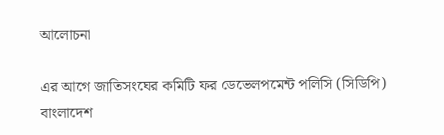আলোচনা

এর আগে জাতিসংঘের কমিটি ফর ডেভেলপমেন্ট পলিসি (সিডিপি) বাংলাদেশ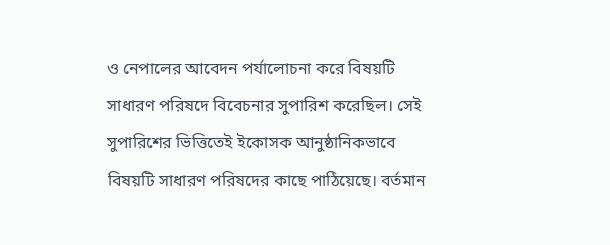ও নেপালের আবেদন পর্যালোচনা করে বিষয়টি সাধারণ পরিষদে বিবেচনার সুপারিশ করেছিল। সেই সুপারিশের ভিত্তিতেই ইকোসক আনুষ্ঠানিকভাবে বিষয়টি সাধারণ পরিষদের কাছে পাঠিয়েছে। বর্তমান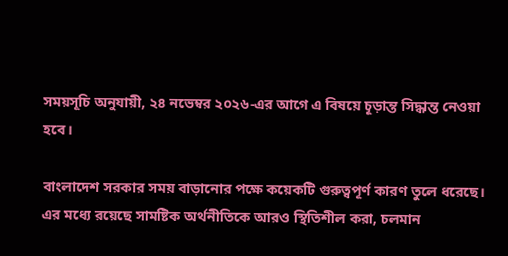সময়সূচি অনুযায়ী, ২৪ নভেম্বর ২০২৬-এর আগে এ বিষয়ে চূড়ান্ত সিদ্ধান্ত নেওয়া হবে।

বাংলাদেশ সরকার সময় বাড়ানোর পক্ষে কয়েকটি গুরুত্বপূর্ণ কারণ তুলে ধরেছে। এর মধ্যে রয়েছে সামষ্টিক অর্থনীতিকে আরও স্থিতিশীল করা, চলমান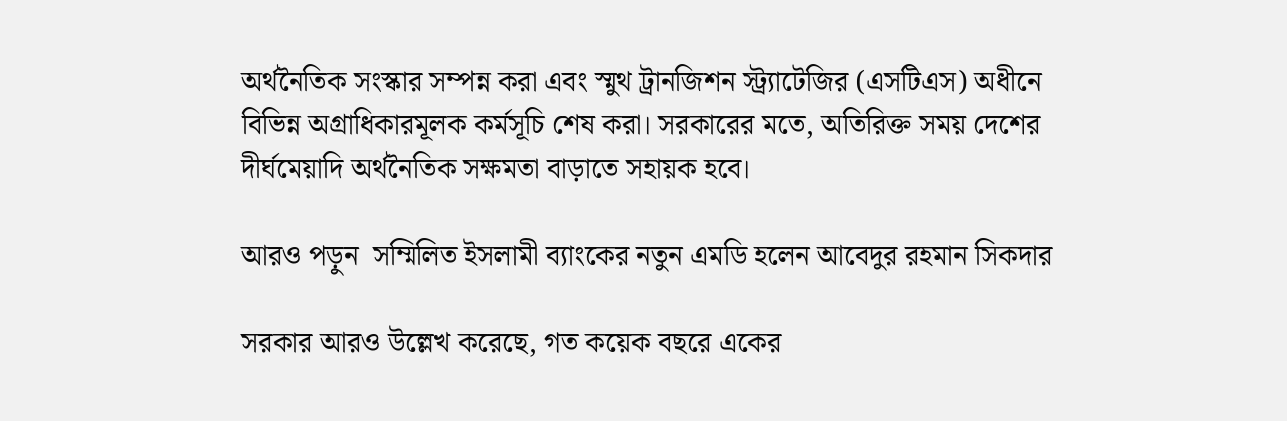অর্থনৈতিক সংস্কার সম্পন্ন করা এবং স্মুথ ট্রানজিশন স্ট্র্যাটেজির (এসটিএস) অধীনে বিভিন্ন অগ্রাধিকারমূলক কর্মসূচি শেষ করা। সরকারের মতে, অতিরিক্ত সময় দেশের দীর্ঘমেয়াদি অর্থনৈতিক সক্ষমতা বাড়াতে সহায়ক হবে।

আরও পড়ুন  সম্মিলিত ইসলামী ব্যাংকের নতুন এমডি হলেন আবেদুর রহমান সিকদার

সরকার আরও উল্লেখ করেছে, গত কয়েক বছরে একের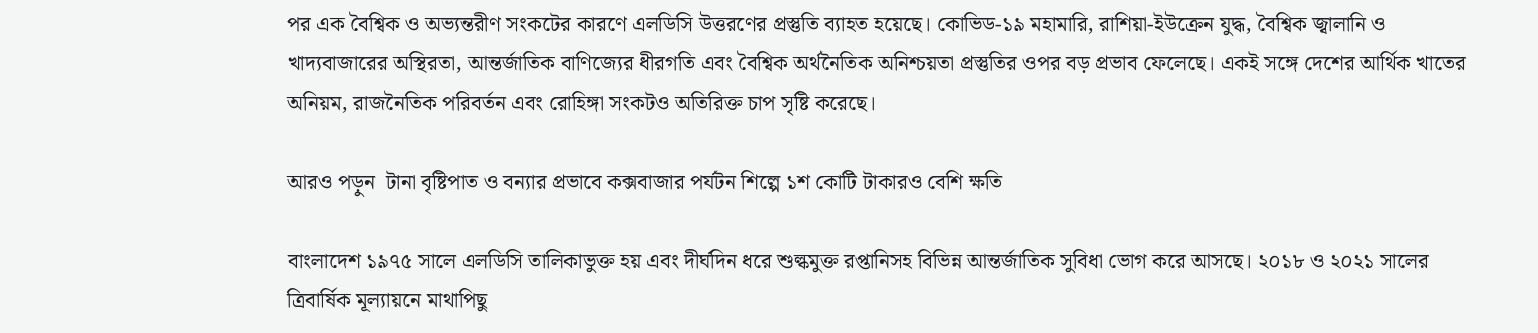পর এক বৈশ্বিক ও অভ্যন্তরীণ সংকটের কারণে এলডিসি উত্তরণের প্রস্তুতি ব্যাহত হয়েছে। কোভিড-১৯ মহামারি, রাশিয়া-ইউক্রেন যুদ্ধ, বৈশ্বিক জ্বালানি ও খাদ্যবাজারের অস্থিরতা, আন্তর্জাতিক বাণিজ্যের ধীরগতি এবং বৈশ্বিক অর্থনৈতিক অনিশ্চয়তা প্রস্তুতির ওপর বড় প্রভাব ফেলেছে। একই সঙ্গে দেশের আর্থিক খাতের অনিয়ম, রাজনৈতিক পরিবর্তন এবং রোহিঙ্গা সংকটও অতিরিক্ত চাপ সৃষ্টি করেছে।

আরও পড়ুন  টানা বৃষ্টিপাত ও বন্যার প্রভাবে কক্সবাজার পর্যটন শিল্পে ১শ কোটি টাকারও বেশি ক্ষতি

বাংলাদেশ ১৯৭৫ সালে এলডিসি তালিকাভুক্ত হয় এবং দীর্ঘদিন ধরে শুল্কমুক্ত রপ্তানিসহ বিভিন্ন আন্তর্জাতিক সুবিধা ভোগ করে আসছে। ২০১৮ ও ২০২১ সালের ত্রিবার্ষিক মূল্যায়নে মাথাপিছু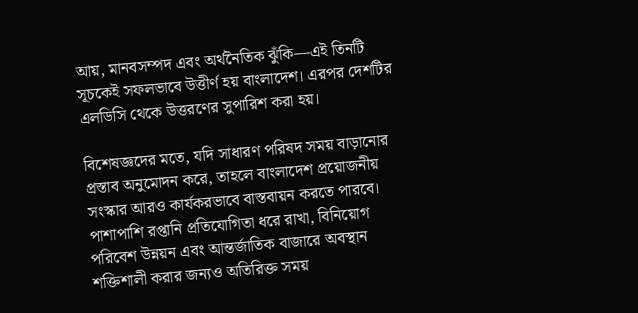আয়, মানবসম্পদ এবং অর্থনৈতিক ঝুঁকি—এই তিনটি সূচকেই সফলভাবে উত্তীর্ণ হয় বাংলাদেশ। এরপর দেশটির এলডিসি থেকে উত্তরণের সুপারিশ করা হয়।

বিশেষজ্ঞদের মতে, যদি সাধারণ পরিষদ সময় বাড়ানোর প্রস্তাব অনুমোদন করে, তাহলে বাংলাদেশ প্রয়োজনীয় সংস্কার আরও কার্যকরভাবে বাস্তবায়ন করতে পারবে। পাশাপাশি রপ্তানি প্রতিযোগিতা ধরে রাখা, বিনিয়োগ পরিবেশ উন্নয়ন এবং আন্তর্জাতিক বাজারে অবস্থান শক্তিশালী করার জন্যও অতিরিক্ত সময়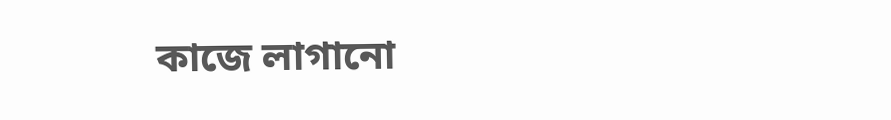কাজে লাগানো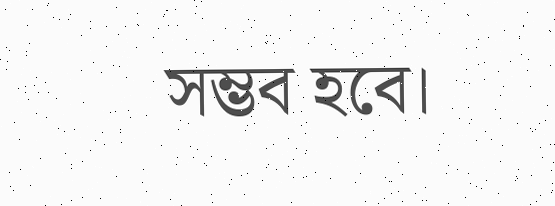সম্ভব হবে।